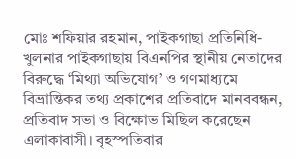মোঃ শফিয়ার রহমান, পাইকগাছা প্রতিনিধি-
খুলনার পাইকগাছায় বিএনপির স্থানীয় নেতাদের বিরুদ্ধে ‘মিথ্যা অভিযোগ’ ও গণমাধ্যমে বিভ্রান্তিকর তথ্য প্রকাশের প্রতিবাদে মানববন্ধন, প্রতিবাদ সভা ও বিক্ষোভ মিছিল করেছেন এলাকাবাসী। বৃহস্পতিবার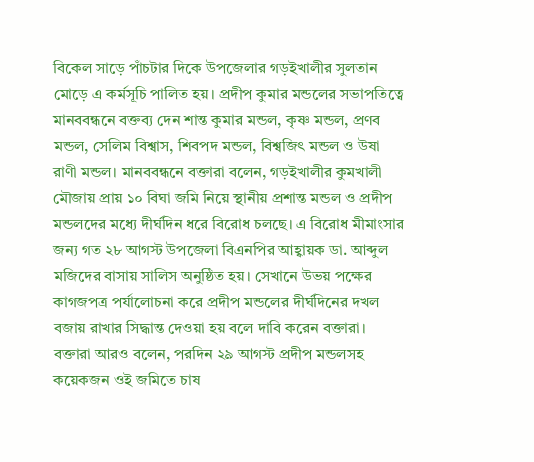বিকেল সাড়ে পাঁচটার দিকে উপজেলার গড়ইখালীর সুলতান মোড়ে এ কর্মসূচি পালিত হয়। প্রদীপ কুমার মন্ডলের সভাপতিত্বে মানববন্ধনে বক্তব্য দেন শান্ত কুমার মন্ডল, কৃষ্ণ মন্ডল, প্রণব মন্ডল, সেলিম বিশ্বাস, শিবপদ মন্ডল, বিশ্বজিৎ মন্ডল ও উষা রাণী মন্ডল। মানববন্ধনে বক্তারা বলেন, গড়ইখালীর কুমখালী মৌজায় প্রায় ১০ বিঘা জমি নিয়ে স্থানীয় প্রশান্ত মন্ডল ও প্রদীপ মন্ডলদের মধ্যে দীর্ঘদিন ধরে বিরোধ চলছে। এ বিরোধ মীমাংসার জন্য গত ২৮ আগস্ট উপজেলা বিএনপির আহ্বায়ক ডা. আব্দুল মজিদের বাসায় সালিস অনুষ্ঠিত হয়। সেখানে উভয় পক্ষের কাগজপত্র পর্যালোচনা করে প্রদীপ মন্ডলের দীর্ঘদিনের দখল বজায় রাখার সিদ্ধান্ত দেওয়া হয় বলে দাবি করেন বক্তারা।
বক্তারা আরও বলেন, পরদিন ২৯ আগস্ট প্রদীপ মন্ডলসহ কয়েকজন ওই জমিতে চাষ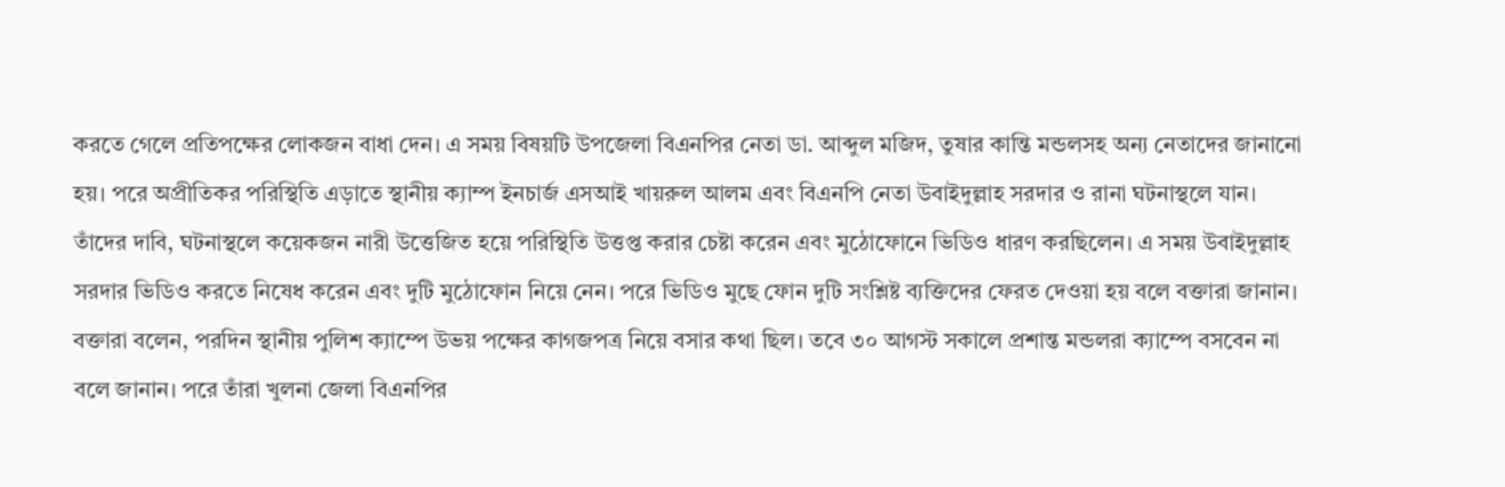করতে গেলে প্রতিপক্ষের লোকজন বাধা দেন। এ সময় বিষয়টি উপজেলা বিএনপির নেতা ডা. আব্দুল মজিদ, তুষার কান্তি মন্ডলসহ অন্য নেতাদের জানানো হয়। পরে অপ্রীতিকর পরিস্থিতি এড়াতে স্থানীয় ক্যাম্প ইনচার্জ এসআই খায়রুল আলম এবং বিএনপি নেতা উবাইদুল্লাহ সরদার ও রানা ঘটনাস্থলে যান।
তাঁদের দাবি, ঘটনাস্থলে কয়েকজন নারী উত্তেজিত হয়ে পরিস্থিতি উত্তপ্ত করার চেষ্টা করেন এবং মুঠোফোনে ভিডিও ধারণ করছিলেন। এ সময় উবাইদুল্লাহ সরদার ভিডিও করতে নিষেধ করেন এবং দুটি মুঠোফোন নিয়ে নেন। পরে ভিডিও মুছে ফোন দুটি সংশ্লিষ্ট ব্যক্তিদের ফেরত দেওয়া হয় বলে বক্তারা জানান। বক্তারা বলেন, পরদিন স্থানীয় পুলিশ ক্যাম্পে উভয় পক্ষের কাগজপত্র নিয়ে বসার কথা ছিল। তবে ৩০ আগস্ট সকালে প্রশান্ত মন্ডলরা ক্যাম্পে বসবেন না বলে জানান। পরে তাঁরা খুলনা জেলা বিএনপির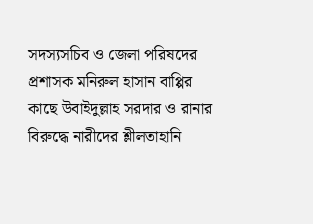সদস্যসচিব ও জেলা পরিষদের প্রশাসক মনিরুল হাসান বাপ্পির কাছে উবাইদুল্লাহ সরদার ও রানার বিরুদ্ধে নারীদের শ্লীলতাহানি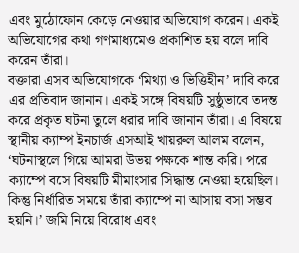এবং মুঠোফোন কেড়ে নেওয়ার অভিযোগ করেন। একই অভিযোগের কথা গণমাধ্যমেও প্রকাশিত হয় বলে দাবি করেন তাঁরা।
বক্তারা এসব অভিযোগকে ‘মিথ্যা ও ভিত্তিহীন’ দাবি করে এর প্রতিবাদ জানান। একই সঙ্গে বিষয়টি সুষ্ঠুভাবে তদন্ত করে প্রকৃত ঘটনা তুলে ধরার দাবি জানান তাঁরা। এ বিষয়ে স্থানীয় ক্যাম্প ইনচার্জ এসআই খায়রুল আলম বলেন, ‘ঘটনাস্থলে গিয়ে আমরা উভয় পক্ষকে শান্ত করি। পরে ক্যাম্পে বসে বিষয়টি মীমাংসার সিদ্ধান্ত নেওয়া হয়েছিল। কিন্তু নির্ধারিত সময়ে তাঁরা ক্যাম্পে না আসায় বসা সম্ভব হয়নি।’ জমি নিয়ে বিরোধ এবং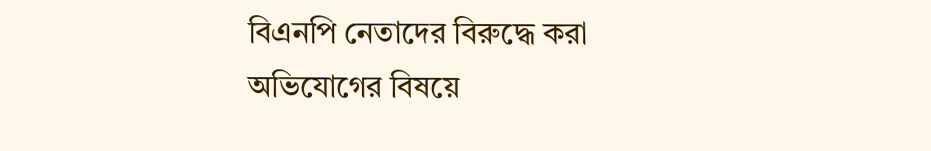বিএনপি নেতাদের বিরুদ্ধে করা অভিযোগের বিষয়ে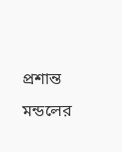প্রশান্ত মন্ডলের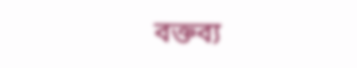বক্তব্য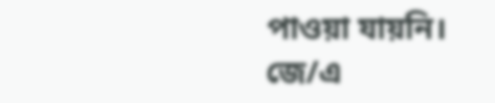পাওয়া যায়নি। জে/এ